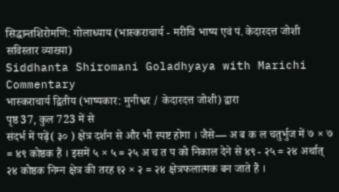सिद्धान्तशिरोमणि: गोलाध्याय (भास्कराचार्य - मरीचि भाष्य एवं पं. केदारदत्त जोशी सविस्तार व्याख्या)
Siddhanta Shiromani Goladhyaya with Marichi Commentary
भास्कराचार्य द्वितीय (भाष्यकार: मुनीश्वर / केदारदत्त जोशी) द्वारा
पृष्ठ 37, कुल 723 में से
संदर्भ में पढ़ें( ३० ) क्षेत्र दर्शन से और भी स्पष्ट होगा । जैसे— अ ब क ल चतुर्भुज में ७ × ७ = ४९ कोष्ठक हैं । इसमें ५ × ५ = २५ अ च त प को निकाल देने से ४९ - २५ = २४ अर्थात् २४ कोष्ठक निम्न क्षेत्र की तरह १२ × २ = २४ क्षेत्रफलात्मक बन जाते हैं ।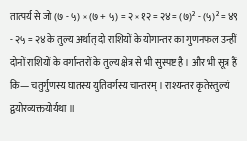तात्पर्य से जो (७ - ५) × (७ + ५) = २ × १२ = २४ = (७)² - (५)² = ४९ - २५ = २४ के तुल्य अर्थात् दो राशियों के योगान्तर का गुणनफल उन्हीं दोनों राशियों के वर्गान्तरों के तुल्य क्षेत्र से भी सुस्पष्ट है । और भी सूत्र हैं कि— चतुर्गुणस्य घातस्य युतिवर्गस्य चान्तरम् । राश्यन्तर कृतेस्तुल्यं द्वयोरव्यक्तयोर्यथा ॥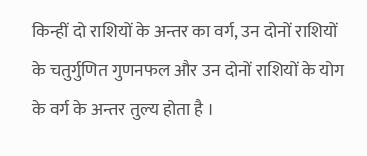किन्हीं दो राशियों के अन्तर का वर्ग, उन दोनों राशियों के चतुर्गुणित गुणनफल और उन दोनों राशियों के योग के वर्ग के अन्तर तुल्य होता है ।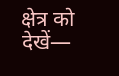क्षेत्र को देखें—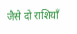जैसे दो राशियाँ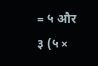= ५ और ३ (५ ×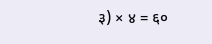३) × ४ = ६०